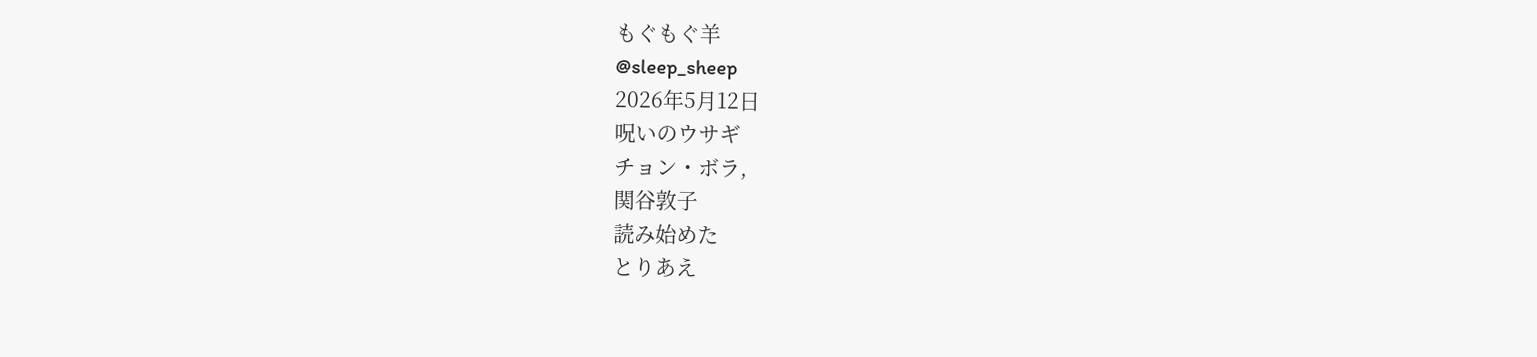もぐもぐ羊
@sleep_sheep
2026年5月12日
呪いのウサギ
チョン・ボラ,
関谷敦子
読み始めた
とりあえ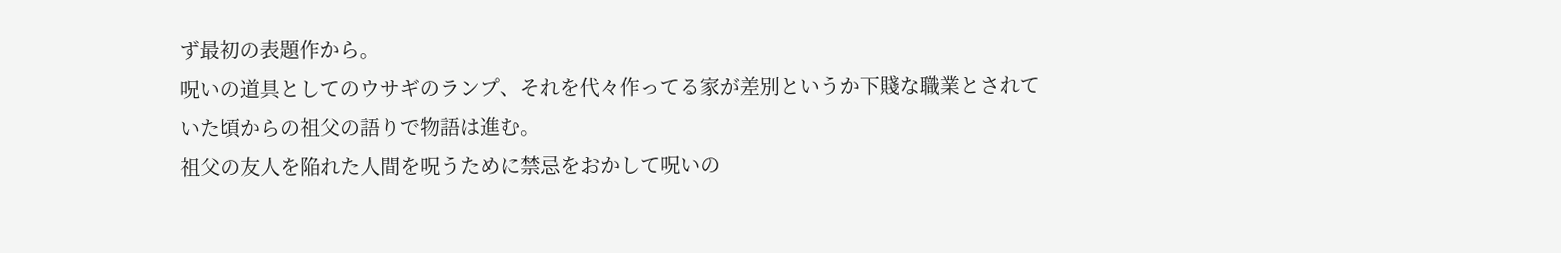ず最初の表題作から。
呪いの道具としてのウサギのランプ、それを代々作ってる家が差別というか下賤な職業とされていた頃からの祖父の語りで物語は進む。
祖父の友人を陥れた人間を呪うために禁忌をおかして呪いの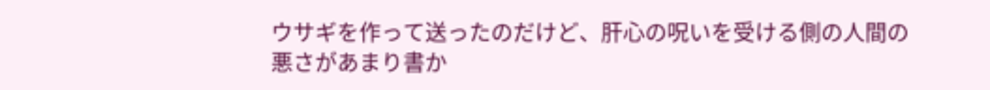ウサギを作って送ったのだけど、肝心の呪いを受ける側の人間の悪さがあまり書か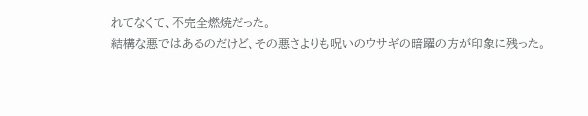れてなくて、不完全燃焼だった。
結構な悪ではあるのだけど、その悪さよりも呪いのウサギの暗躍の方が印象に残った。